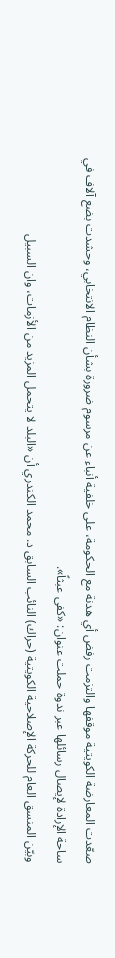صعّدت المعارضة الكويتية موقفها والتزمت رفض أي هدنة مع الحكومة، على خلفية أنباء عن مرسوم ضرورة بشأن النظام الانتخابي، وحشدت بضع آلاف في ساحة الإرادة لإيصال رسائلها عبر ندوة حملت عنوان: «كفى عبثاً».
وبيّن المنسق العام للحركة الإصلاحية الكويتية (حراك) النائب السابق د. محمد الكندري أن «البلد لا يتحمل المزيد من الأزمات، وان السبيل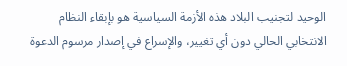الوحيد لتجنيب البلاد هذه الأزمة السياسية هو بإبقاء النظام الانتخابي الحالي دون أي تغيير، والإسراع في إصدار مرسوم الدعوة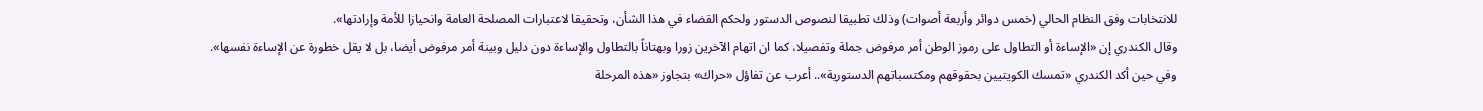للانتخابات وفق النظام الحالي (خمس دوائر وأربعة أصوات) وذلك تطبيقا لنصوص الدستور ولحكم القضاء في هذا الشأن، وتحقيقا لاعتبارات المصلحة العامة وانحيازا للأمة وإرادتها».
وقال الكندري إن «الإساءة أو التطاول على رموز الوطن أمر مرفوض جملة وتفصيلا، كما ان اتهام الآخرين زورا وبهتاناً بالتطاول والإساءة دون دليل وبينة أمر مرفوض أيضا، بل لا يقل خطورة عن الإساءة نفسها».
وفي حين أكد الكندري «تمسك الكويتيين بحقوقهم ومكتسباتهم الدستورية».. أعرب عن تفاؤل «حراك» بتجاوز «هذه المرحلة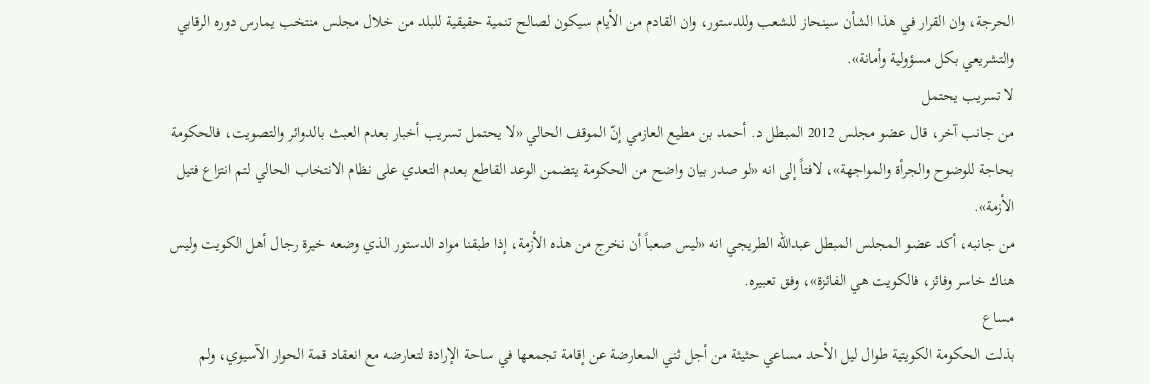الحرجة، وان القرار في هذا الشأن سينحاز للشعب وللدستور، وان القادم من الأيام سيكون لصالح تنمية حقيقية للبلد من خلال مجلس منتخب يمارس دوره الرقابي والتشريعي بكل مسؤولية وأمانة».
لا تسريب يحتمل
من جانب آخر، قال عضو مجلس 2012 المبطل د. أحمد بن مطيع العازمي إنّ الموقف الحالي «لا يحتمل تسريب أخبار بعدم العبث بالدوائر والتصويت، فالحكومة بحاجة للوضوح والجرأة والمواجهة»، لافتاً إلى انه «لو صدر بيان واضح من الحكومة يتضمن الوعد القاطع بعدم التعدي على نظام الانتخاب الحالي لتم انتزاع فتيل الأزمة».
من جانبه، أكد عضو المجلس المبطل عبدالله الطريجي انه «ليس صعباً أن نخرج من هذه الأزمة، إذا طبقنا مواد الدستور الذي وضعه خيرة رجال أهل الكويت وليس هناك خاسر وفائز، فالكويت هي الفائزة»، وفق تعبيره.
مساع
بذلت الحكومة الكويتية طوال ليل الأحد مساعي حثيثة من أجل ثني المعارضة عن إقامة تجمعها في ساحة الإرادة لتعارضه مع انعقاد قمة الحوار الآسيوي، ولم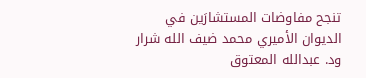تنجح مفاوضات المستشارَين في الديوان الأميري محمد ضيف الله شرار ود. عبدالله المعتوق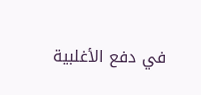في دفع الأغلبية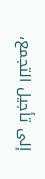إلى تأجيل التجمع،